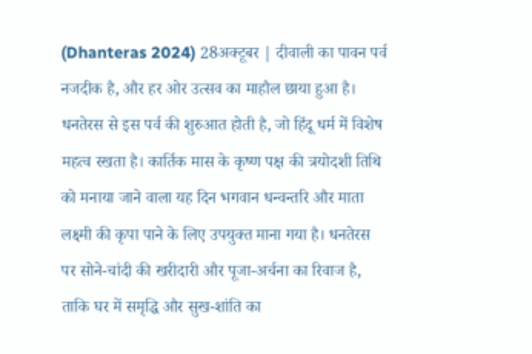(Dhanteras 2024) 28अक्टूबर | दीवाली का पावन पर्व नजदीक है, और हर ओर उत्सव का माहौल छाया हुआ है। धनतेरस से इस पर्व की शुरुआत होती है, जो हिंदू धर्म में विशेष महत्व रखता है। कार्तिक मास के कृष्ण पक्ष की त्रयोदशी तिथि को मनाया जाने वाला यह दिन भगवान धन्वन्तरि और माता लक्ष्मी की कृपा पाने के लिए उपयुक्त माना गया है। धनतेरस पर सोने-चांदी की खरीदारी और पूजा-अर्चना का रिवाज है, ताकि घर में समृद्धि और सुख-शांति का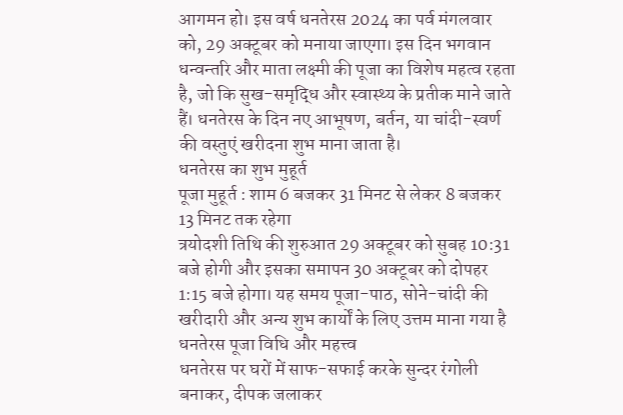आगमन हो। इस वर्ष धनतेरस 2024 का पर्व मंगलवार को, 29 अक्टूबर को मनाया जाएगा। इस दिन भगवान धन्वन्तरि और माता लक्ष्मी की पूजा का विशेष महत्व रहता है, जो कि सुख-समृद्धि और स्वास्थ्य के प्रतीक माने जाते हैं। धनतेरस के दिन नए आभूषण, बर्तन, या चांदी-स्वर्ण की वस्तुएं खरीदना शुभ माना जाता है।
धनतेरस का शुभ मुहूर्त
पूजा मुहूर्त : शाम 6 बजकर 31 मिनट से लेकर 8 बजकर 13 मिनट तक रहेगा
त्रयोदशी तिथि की शुरुआत 29 अक्टूबर को सुबह 10:31 बजे होगी और इसका समापन 30 अक्टूबर को दोपहर 1:15 बजे होगा। यह समय पूजा-पाठ, सोने-चांदी की खरीदारी और अन्य शुभ कार्यों के लिए उत्तम माना गया है
धनतेरस पूजा विधि और महत्त्व
धनतेरस पर घरों में साफ-सफाई करके सुन्दर रंगोली बनाकर, दीपक जलाकर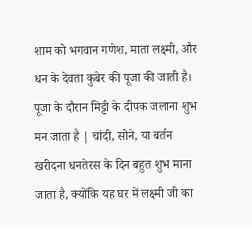शाम को भगवान गणेश, माता लक्ष्मी, और धन के देवता कुबेर की पूजा की जाती है। पूजा के दौरान मिट्टी के दीपक जलाना शुभ मन जाता है | चांदी, सोने, या बर्तन खरीदना धनतेरस के दिन बहुत शुभ माना जाता है, क्योंकि यह घर में लक्ष्मी जी का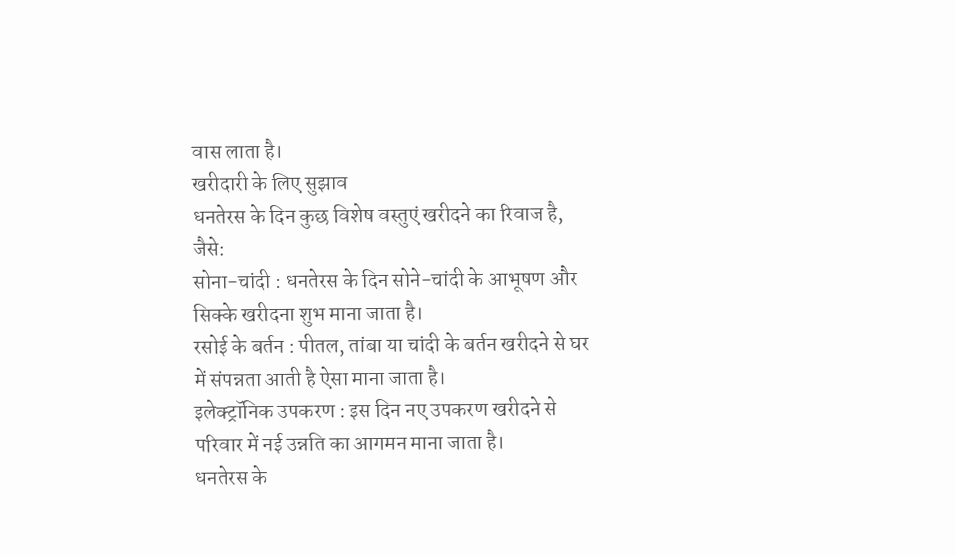वास लाता है।
खरीदारी के लिए सुझाव
धनतेरस के दिन कुछ विशेष वस्तुएं खरीदने का रिवाज है, जैसे:
सोना-चांदी : धनतेरस के दिन सोने-चांदी के आभूषण और सिक्के खरीदना शुभ माना जाता है।
रसोई के बर्तन : पीतल, तांबा या चांदी के बर्तन खरीदने से घर में संपन्नता आती है ऐसा माना जाता है।
इलेक्ट्रॉनिक उपकरण : इस दिन नए उपकरण खरीदने से परिवार में नई उन्नति का आगमन माना जाता है।
धनतेरस के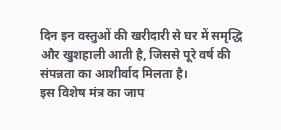दिन इन वस्तुओं की खरीदारी से घर में समृद्धि और खुशहाली आती है, जिससे पूरे वर्ष की संपन्नता का आशीर्वाद मिलता है।
इस विशेष मंत्र का जाप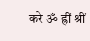करे ॐ ह्रीं श्रीं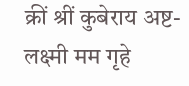क्रीं श्रीं कुबेराय अष्ट-लक्ष्मी मम गृहे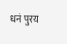धनं पुरय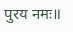पुरय नमः॥